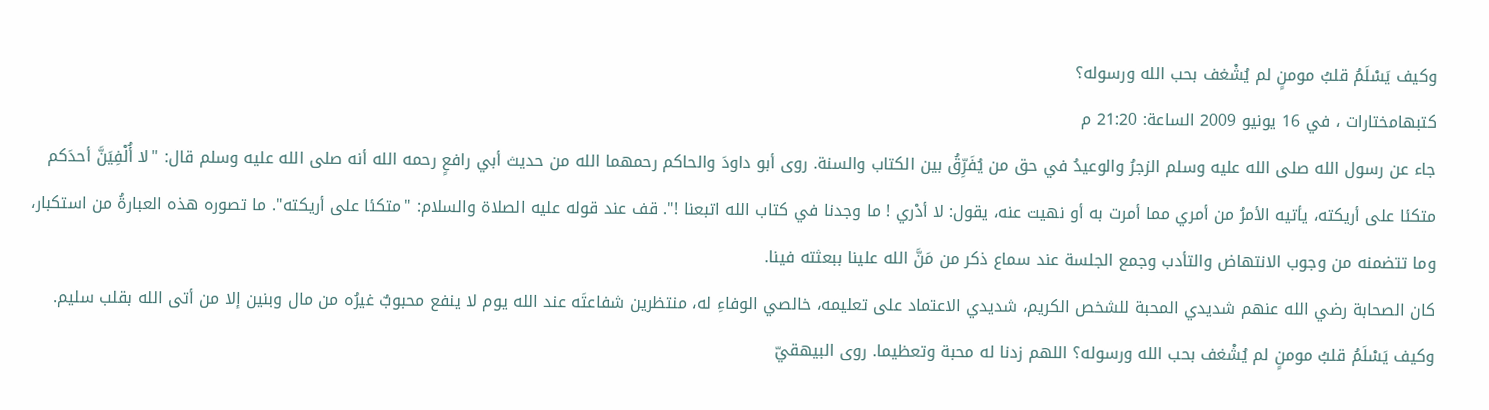وكيف يَسْلَمُ قلبُ مومنٍ لم يُشْغف بحب الله ورسوله؟
كتبهامختارات ، في 16 يونيو 2009 الساعة: 21:20 م
جاء عن رسول الله صلى الله عليه وسلم الزجرُ والوعيدُ في حق من يُفَرِّقُ بين الكتاب والسنة. روى أبو داودَ والحاكم رحمهما الله من حديث أبي رافعٍ رحمه الله أنه صلى الله عليه وسلم قال: "لا أُلْفِيَنَّ أحدَكم متكئا على أريكته، يأتيه الأمرُ من أمري مما أمرت به أو نهيت عنه، يقول: لا أدْري ! ما وجدنا في كتاب الله اتبعنا !". قف عند قوله عليه الصلاة والسلام: "متكئا على أريكته". ما تصوره هذه العبارةُ من استكبار، وما تتضمنه من وجوب الانتهاض والتأدب وجمع الجلسة عند سماع ذكر من مَنَّ الله علينا ببعثته فينا.
كان الصحابة رضي الله عنهم شديدي المحبة للشخص الكريم، شديدي الاعتماد على تعليمه، خالصي الوفاءِ له، منتظرين شفاعتَه عند الله يوم لا ينفع محبوبٌ غيرُه من مال وبنين إلا من أتى الله بقلب سليم. وكيف يَسْلَمُ قلبُ مومنٍ لم يُشْغف بحب الله ورسوله؟ اللهم زدنا له محبة وتعظيما. روى البيهقيّ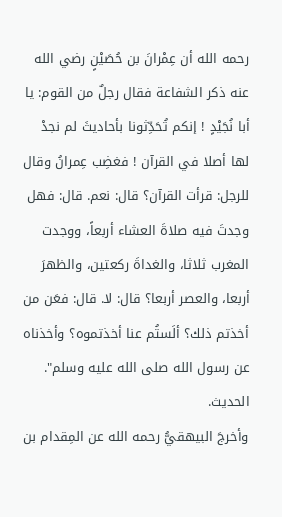رحمه الله أن عِمْرانَ بن حُصَيْنٍ رضي الله عنه ذكر الشفاعة فقال رجلٌ من القوم: يا أبا نُجَيْدٍ ! إنكم تُحَدِّثونا بأحاديثَ لم نجدْ لها أصلا في القرآن ! فغضِب عِمرانُ وقال للرجل: قرأت القرآن؟ قال: نعم. قال: فهل وجدتَ فيه صلاةَ العشاء أربعاً، ووجدت المغرب ثلاثا، والغداةَ ركعتين، والظهرَ أربعا، والعصر أربعا؟ قال: لا. قال: فعَن من أخذتم ذلك؟ ألَستُم عنا أخذتموه؟ وأخذناه عن رسول الله صلى الله عليه وسلم". الحديث.
وأخرجَ البيهقيُّ رحمه الله عن المِقدام بن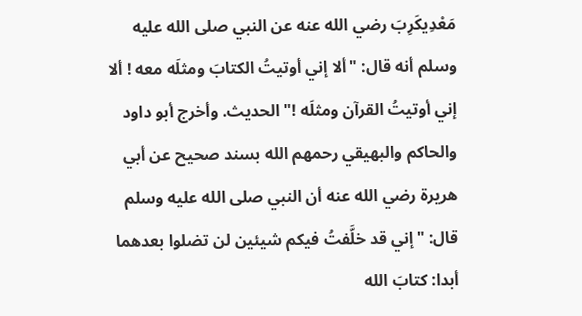مَعْدِيكَرِبَ رضي الله عنه عن النبي صلى الله عليه وسلم أنه قال: "ألا إني أوتيتُ الكتابَ ومثلَه معه ! ألا إني أوتيتُ القرآن ومثلَه !" الحديث. وأخرج أبو داود والحاكم والبهيقي رحمهم الله بسند صحيح عن أبي هريرة رضي الله عنه أن النبي صلى الله عليه وسلم قال: "إني قد خلَّفتُ فيكم شيئين لن تضلوا بعدهما أبدا: كتابَ الله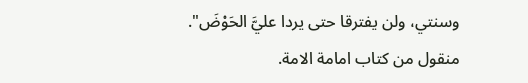وسنتي، ولن يفترقا حتى يردا عليَّ الحَوْضَ".
منقول من كتاب امامة الامة.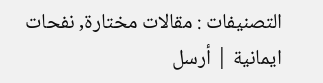التصنيفات : مقالات مختارة, نفحات ايمانية | أرسل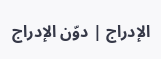الإدراج | دوّن الإدراج